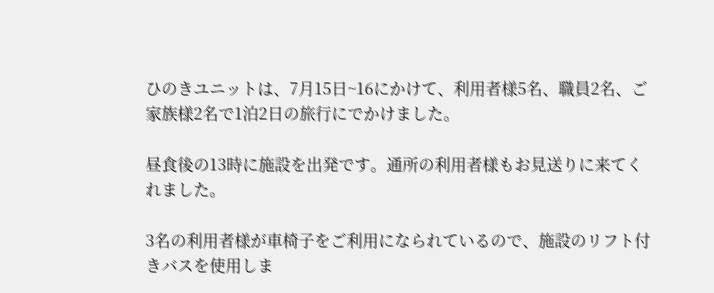ひのきユニットは、7月15日~16にかけて、利用者様5名、職員2名、ご家族様2名で1泊2日の旅行にでかけました。

昼食後の13時に施設を出発です。通所の利用者様もお見送りに来てくれました。

3名の利用者様が車椅子をご利用になられているので、施設のリフト付きバスを使用しま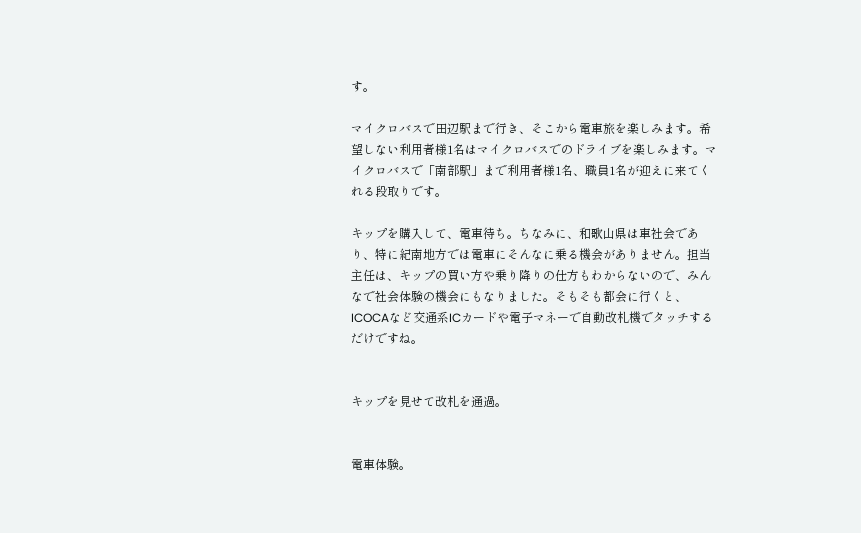す。

マイクロバスで田辺駅まで行き、そこから電車旅を楽しみます。希望しない利用者様1名はマイクロバスでのドライブを楽しみます。マイクロバスで「南部駅」まで利用者様1名、職員1名が迎えに来てくれる段取りです。

キップを購入して、電車待ち。ちなみに、和歌山県は車社会であり、特に紀南地方では電車にそんなに乗る機会がありません。担当主任は、キップの買い方や乗り降りの仕方もわからないので、みんなで社会体験の機会にもなりました。そもそも都会に行くと、ICOCAなど交通系ICカードや電子マネーで自動改札機でタッチするだけですね。


キップを見せて改札を通過。


電車体験。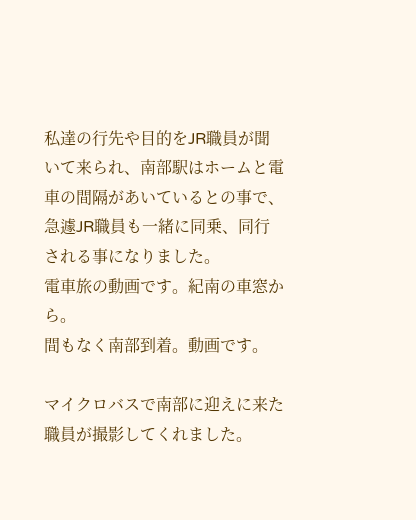私達の行先や目的をJR職員が聞いて来られ、南部駅はホームと電車の間隔があいているとの事で、急遽JR職員も一緒に同乗、同行される事になりました。
電車旅の動画です。紀南の車窓から。
間もなく南部到着。動画です。

マイクロバスで南部に迎えに来た職員が撮影してくれました。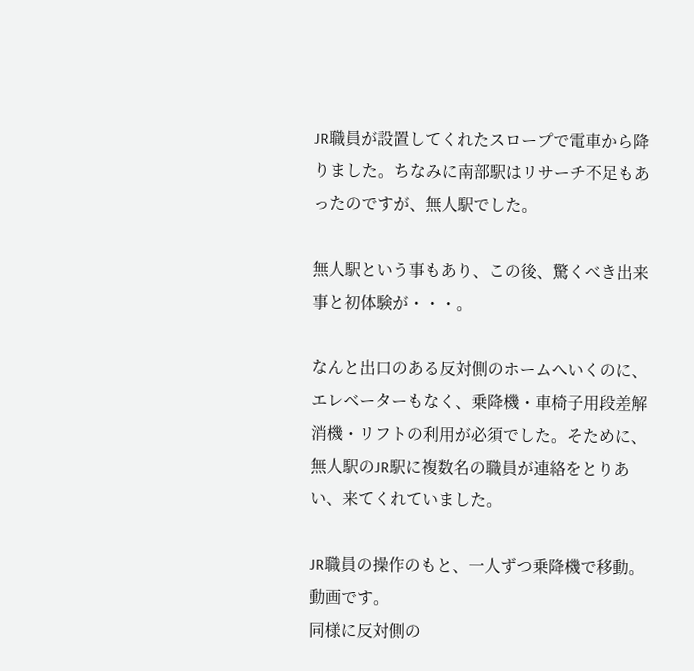JR職員が設置してくれたスロープで電車から降りました。ちなみに南部駅はリサーチ不足もあったのですが、無人駅でした。

無人駅という事もあり、この後、驚くべき出来事と初体験が・・・。

なんと出口のある反対側のホームへいくのに、エレベーターもなく、乗降機・車椅子用段差解消機・リフトの利用が必須でした。そために、無人駅のJR駅に複数名の職員が連絡をとりあい、来てくれていました。

JR職員の操作のもと、一人ずつ乗降機で移動。動画です。
同様に反対側の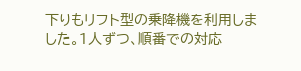下りもリフト型の乗降機を利用しました。1人ずつ、順番での対応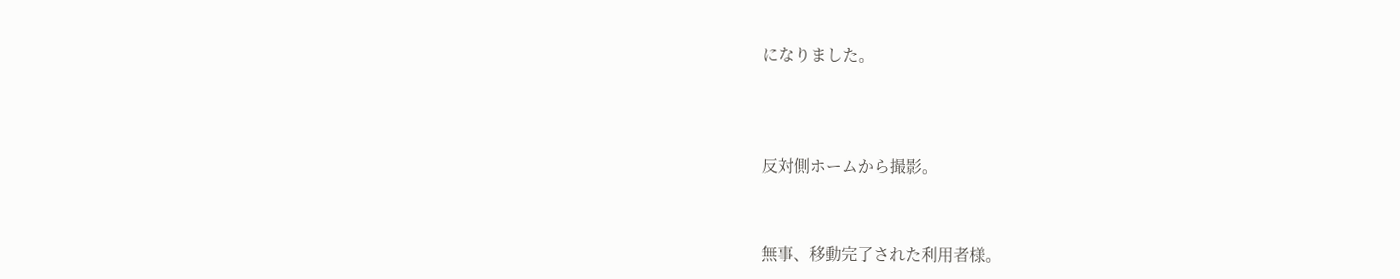になりました。




反対側ホームから撮影。



無事、移動完了された利用者様。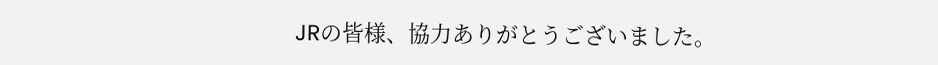JRの皆様、協力ありがとうございました。